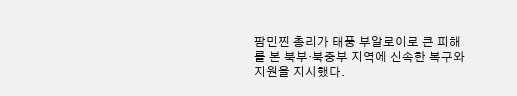팜민찐 총리가 태풍 부알로이로 큰 피해를 본 북부·북중부 지역에 신속한 복구와 지원을 지시했다.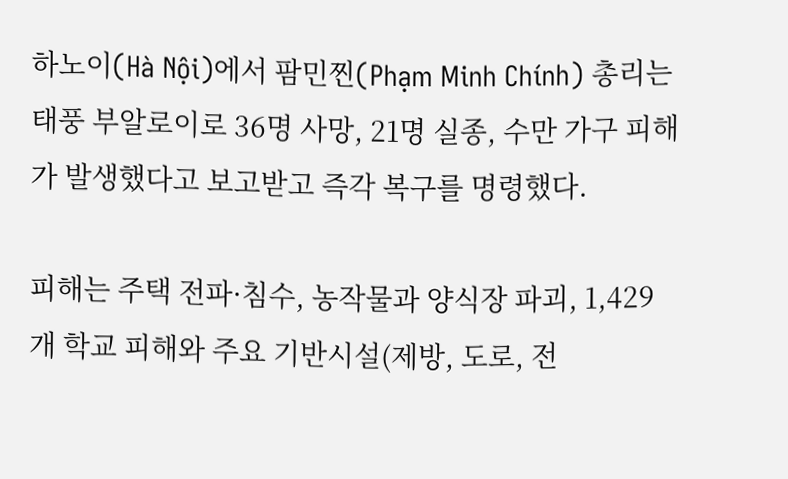하노이(Hà Nội)에서 팜민찐(Phạm Minh Chính) 총리는 태풍 부알로이로 36명 사망, 21명 실종, 수만 가구 피해가 발생했다고 보고받고 즉각 복구를 명령했다.

피해는 주택 전파·침수, 농작물과 양식장 파괴, 1,429개 학교 피해와 주요 기반시설(제방, 도로, 전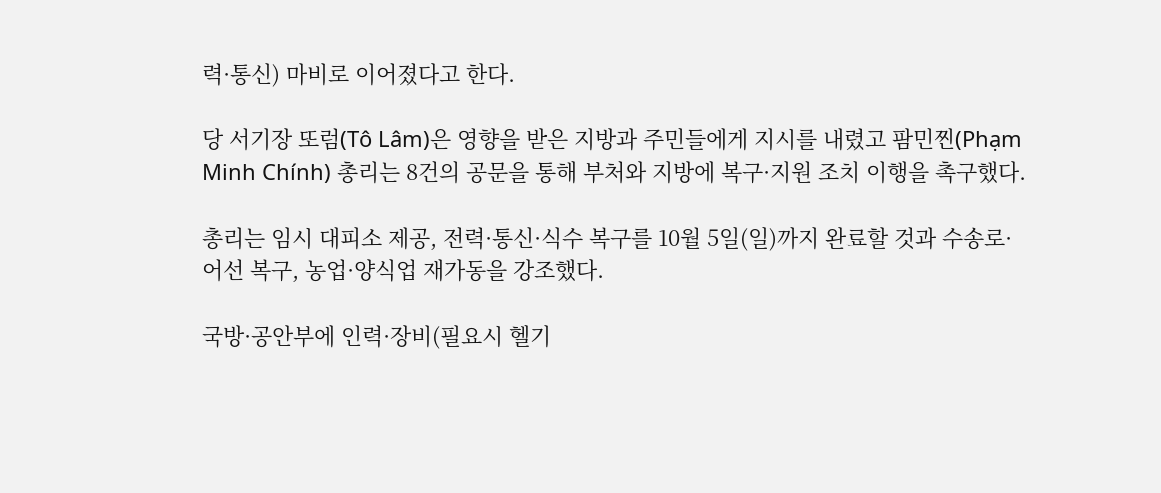력·통신) 마비로 이어졌다고 한다.

당 서기장 또럼(Tô Lâm)은 영향을 받은 지방과 주민들에게 지시를 내렸고 팜민찐(Phạm Minh Chính) 총리는 8건의 공문을 통해 부처와 지방에 복구·지원 조치 이행을 촉구했다.

총리는 임시 대피소 제공, 전력·통신·식수 복구를 10월 5일(일)까지 완료할 것과 수송로·어선 복구, 농업·양식업 재가동을 강조했다.

국방·공안부에 인력·장비(필요시 헬기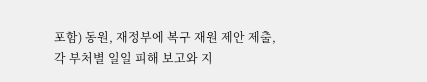포함) 동원, 재정부에 복구 재원 제안 제출, 각 부처별 일일 피해 보고와 지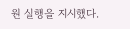원 실행을 지시했다.